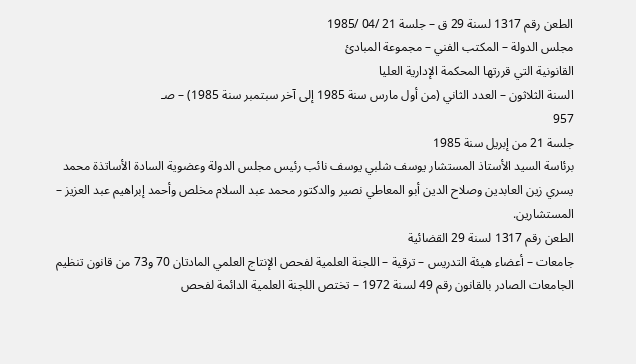الطعن رقم 1317 لسنة 29 ق – جلسة 21 /04 /1985
مجلس الدولة – المكتب الفني – مجموعة المبادئ
القانونية التي قررتها المحكمة الإدارية العليا
السنة الثلاثون – العدد الثاني (من أول مارس سنة 1985 إلى آخر سبتمبر سنة 1985) – صـ
957
جلسة 21 من إبريل سنة 1985
برئاسة السيد الأستاذ المستشار يوسف شلبي يوسف نائب رئيس مجلس الدولة وعضوية السادة الأساتذة محمد يسري زين العابدين وصلاح الدين أبو المعاطي نصير والدكتور محمد عبد السلام مخلص وأحمد إبراهيم عبد العزيز – المستشارين.
الطعن رقم 1317 لسنة 29 القضائية
جامعات – أعضاء هيئة التدريس – ترقية – اللجنة العلمية لفحص الإنتاج العلمي المادتان 70 و73 من قانون تنظيم الجامعات الصادر بالقانون رقم 49 لسنة 1972 – تختص اللجنة العلمية الدائمة لفحص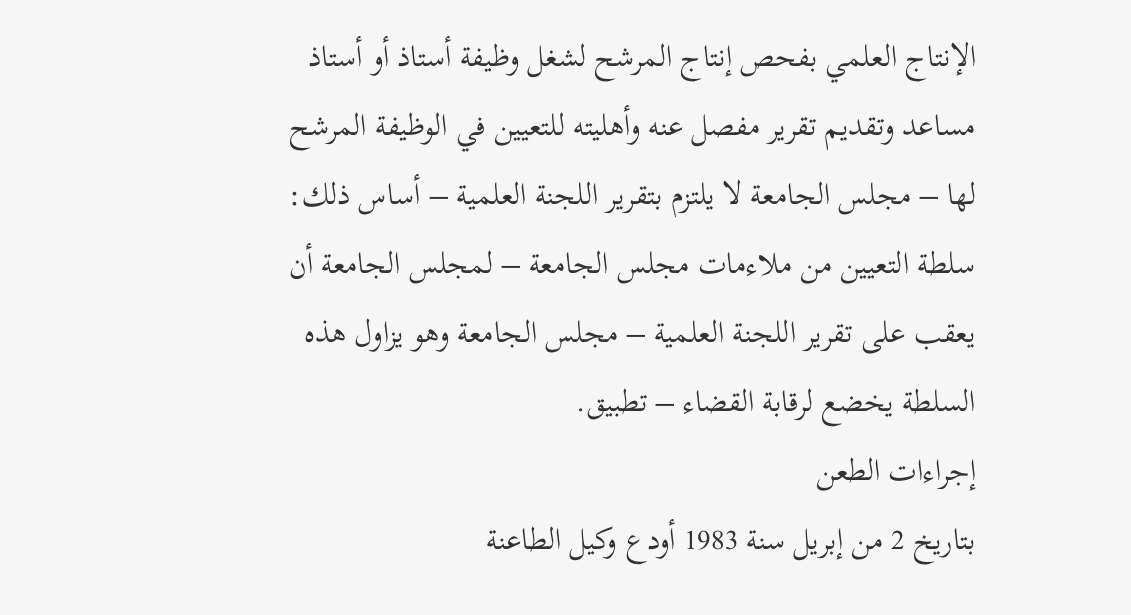الإنتاج العلمي بفحص إنتاج المرشح لشغل وظيفة أستاذ أو أستاذ مساعد وتقديم تقرير مفصل عنه وأهليته للتعيين في الوظيفة المرشح لها – مجلس الجامعة لا يلتزم بتقرير اللجنة العلمية – أساس ذلك: سلطة التعيين من ملاءمات مجلس الجامعة – لمجلس الجامعة أن يعقب على تقرير اللجنة العلمية – مجلس الجامعة وهو يزاول هذه السلطة يخضع لرقابة القضاء – تطبيق.
إجراءات الطعن
بتاريخ 2 من إبريل سنة 1983 أودع وكيل الطاعنة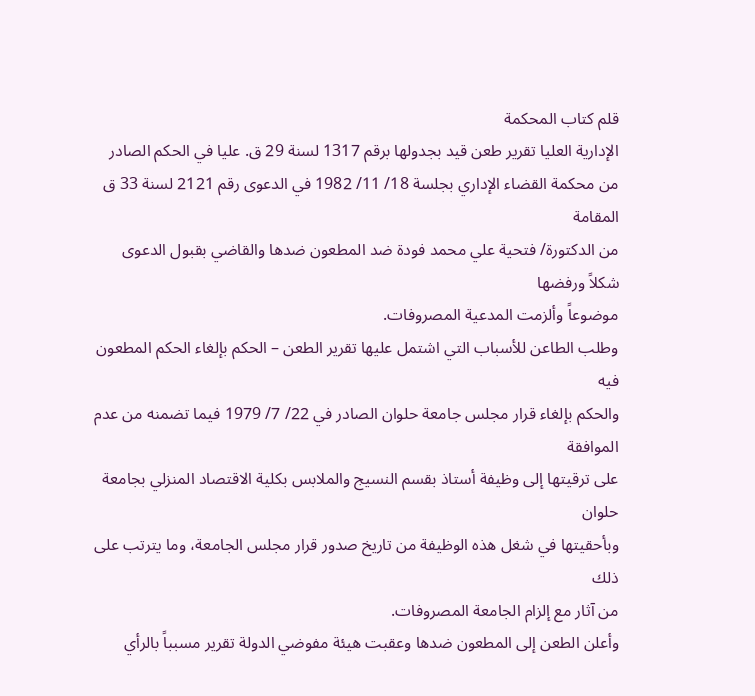قلم كتاب المحكمة
الإدارية العليا تقرير طعن قيد بجدولها برقم 1317 لسنة 29 ق. عليا في الحكم الصادر
من محكمة القضاء الإداري بجلسة 18/ 11/ 1982 في الدعوى رقم 2121 لسنة 33 ق المقامة
من الدكتورة/ فتحية علي محمد فودة ضد المطعون ضدها والقاضي بقبول الدعوى شكلاً ورفضها
موضوعاً وألزمت المدعية المصروفات.
وطلب الطاعن للأسباب التي اشتمل عليها تقرير الطعن – الحكم بإلغاء الحكم المطعون فيه
والحكم بإلغاء قرار مجلس جامعة حلوان الصادر في 22/ 7/ 1979 فيما تضمنه من عدم الموافقة
على ترقيتها إلى وظيفة أستاذ بقسم النسيج والملابس بكلية الاقتصاد المنزلي بجامعة حلوان
وبأحقيتها في شغل هذه الوظيفة من تاريخ صدور قرار مجلس الجامعة، وما يترتب على ذلك
من آثار مع إلزام الجامعة المصروفات.
وأعلن الطعن إلى المطعون ضدها وعقبت هيئة مفوضي الدولة تقرير مسبباً بالرأي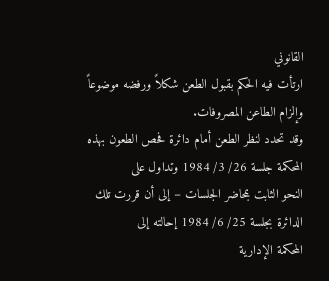القانوني
ارتأت فيه الحكم بقبول الطعن شكلاً ورفضه موضوعاً وإلزام الطاعن المصروفات.
وقد تحدد لنظر الطعن أمام دائرة فحص الطعون بهذه المحكمة جلسة 26/ 3/ 1984 وتداول على
النحو الثابت بمحاضر الجلسات – إلى أن قررت تلك الدائرة بجلسة 25/ 6/ 1984 إحالته إلى
المحكمة الإدارية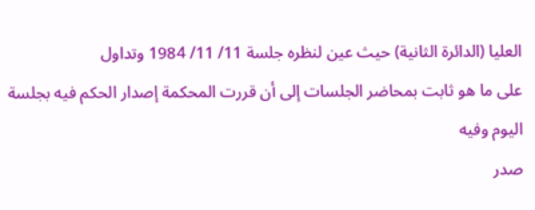العليا (الدائرة الثانية) حيث عين لنظره جلسة 11/ 11/ 1984 وتداول
على ما هو ثابت بمحاضر الجلسات إلى أن قررت المحكمة إصدار الحكم فيه بجلسة اليوم وفيه
صدر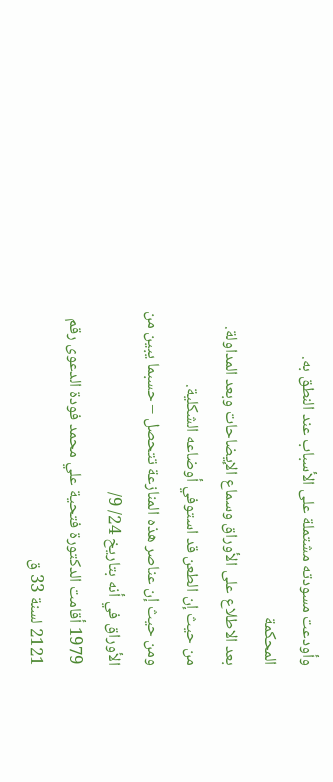وأودعت مسودته مشتملة على الأسباب عند النطق به.
المحكمة
بعد الاطلاع على الأوراق وسماع الإيضاحات وبعد المداولة.
من حيث إن الطعن قد استوفي أوضاعه الشكلية.
ومن حيث إن عناصر هذه المنازعة تتحصل – حسبما يبين من الأوراق في أنه بتاريخ 24/ 9/
1979 أقامت الدكتورة فتحية علي محمد فودة الدعوى رقم 2121 لسنة 33 ق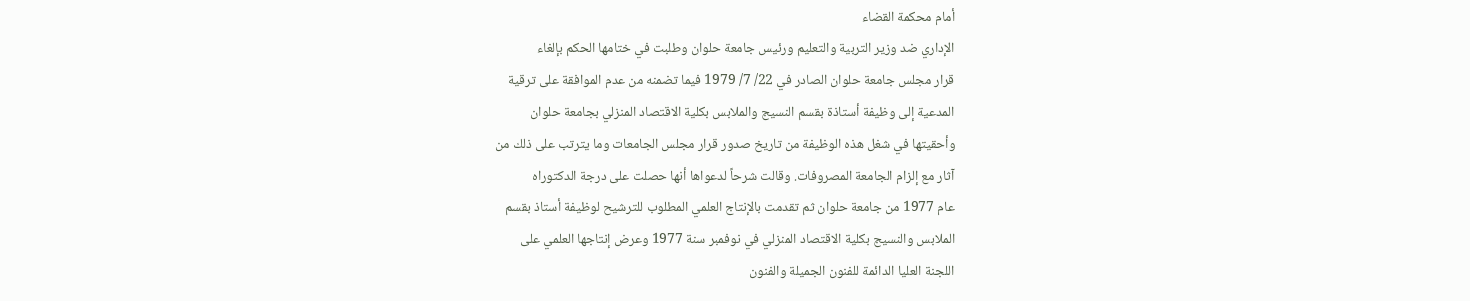أمام محكمة القضاء
الإداري ضد وزير التربية والتعليم ورئيس جامعة حلوان وطلبت في ختامها الحكم بإلغاء
قرار مجلس جامعة حلوان الصادر في 22/ 7/ 1979 فيما تضمنه من عدم الموافقة على ترقية
المدعية إلى وظيفة أستاذة بقسم النسيج والملابس بكلية الاقتصاد المنزلي بجامعة حلوان
وأحقيتها في شغل هذه الوظيفة من تاريخ صدور قرار مجلس الجامعات وما يترتب على ذلك من
آثار مع إلزام الجامعة المصروفات. وقالت شرحاً لدعواها أنها حصلت على درجة الدكتوراه
عام 1977 من جامعة حلوان ثم تقدمت بالإنتاج العلمي المطلوب للترشيح لوظيفة أستاذ بقسم
الملابس والنسيج بكلية الاقتصاد المنزلي في نوفمبر سنة 1977 وعرض إنتاجها العلمي على
اللجنة العليا الدائمة للفنون الجميلة والفنون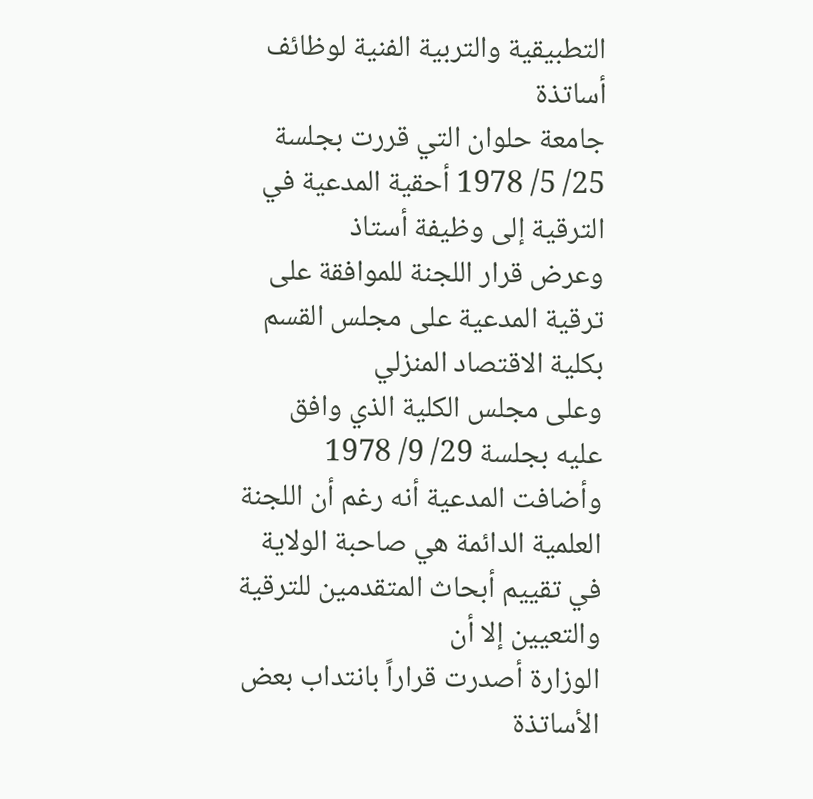التطبيقية والتربية الفنية لوظائف أساتذة
جامعة حلوان التي قررت بجلسة 25/ 5/ 1978 أحقية المدعية في الترقية إلى وظيفة أستاذ
وعرض قرار اللجنة للموافقة على ترقية المدعية على مجلس القسم بكلية الاقتصاد المنزلي
وعلى مجلس الكلية الذي وافق عليه بجلسة 29/ 9/ 1978 وأضافت المدعية أنه رغم أن اللجنة
العلمية الدائمة هي صاحبة الولاية في تقييم أبحاث المتقدمين للترقية والتعيين إلا أن
الوزارة أصدرت قراراً بانتداب بعض الأساتذة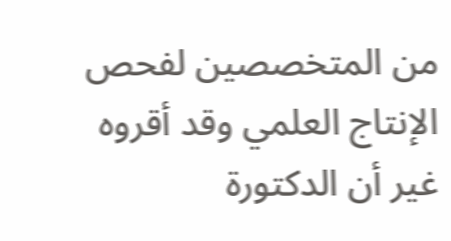من المتخصصين لفحص الإنتاج العلمي وقد أقروه
غير أن الدكتورة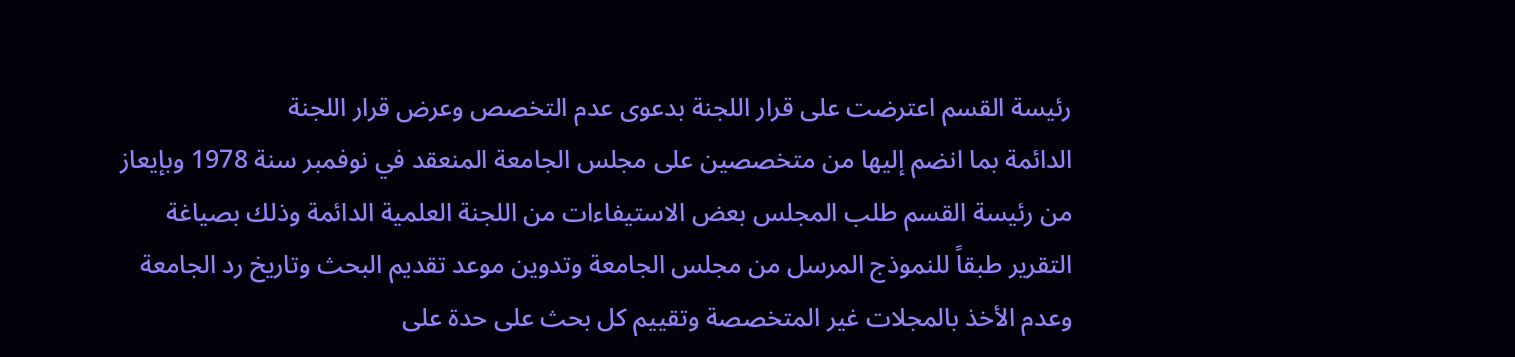رئيسة القسم اعترضت على قرار اللجنة بدعوى عدم التخصص وعرض قرار اللجنة
الدائمة بما انضم إليها من متخصصين على مجلس الجامعة المنعقد في نوفمبر سنة 1978 وبإيعاز
من رئيسة القسم طلب المجلس بعض الاستيفاءات من اللجنة العلمية الدائمة وذلك بصياغة
التقرير طبقاً للنموذج المرسل من مجلس الجامعة وتدوين موعد تقديم البحث وتاريخ رد الجامعة
وعدم الأخذ بالمجلات غير المتخصصة وتقييم كل بحث على حدة على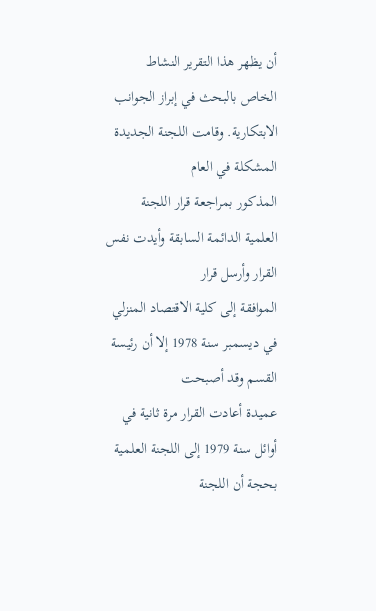أن يظهر هذا التقرير النشاط
الخاص بالبحث في إبراز الجوانب الابتكارية. وقامت اللجنة الجديدة المشكلة في العام
المذكور بمراجعة قرار اللجنة العلمية الدائمة السابقة وأيدت نفس القرار وأرسل قرار
الموافقة إلى كلية الاقتصاد المنزلي في ديسمبر سنة 1978 إلا أن رئيسة القسم وقد أصبحت
عميدة أعادت القرار مرة ثانية في أوائل سنة 1979 إلى اللجنة العلمية بحجة أن اللجنة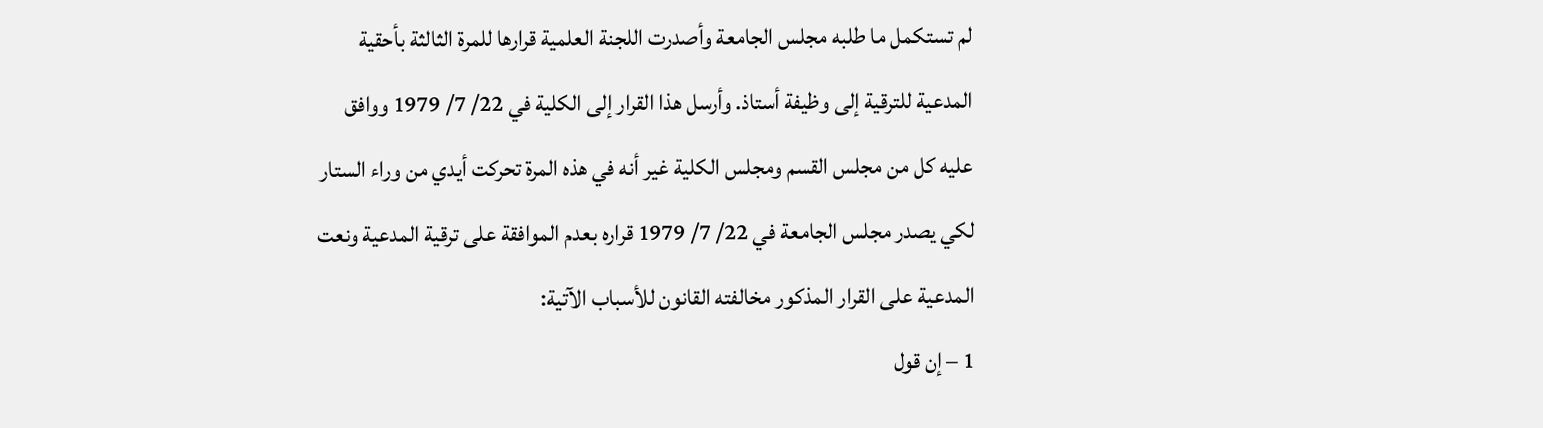لم تستكمل ما طلبه مجلس الجامعة وأصدرت اللجنة العلمية قرارها للمرة الثالثة بأحقية
المدعية للترقية إلى وظيفة أستاذ. وأرسل هذا القرار إلى الكلية في 22/ 7/ 1979 ووافق
عليه كل من مجلس القسم ومجلس الكلية غير أنه في هذه المرة تحركت أيدي من وراء الستار
لكي يصدر مجلس الجامعة في 22/ 7/ 1979 قراره بعدم الموافقة على ترقية المدعية ونعت
المدعية على القرار المذكور مخالفته القانون للأسباب الآتية:
1 – إن قول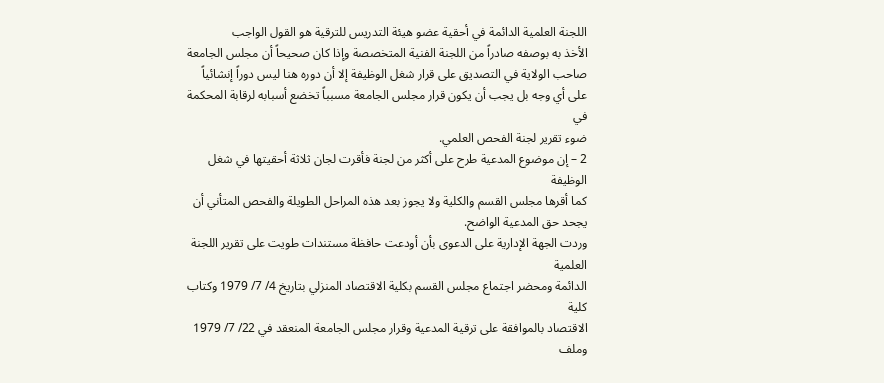اللجنة العلمية الدائمة في أحقية عضو هيئة التدريس للترقية هو القول الواجب
الأخذ به بوصفه صادراً من اللجنة الفنية المتخصصة وإذا كان صحيحاً أن مجلس الجامعة
صاحب الولاية في التصديق على قرار شغل الوظيفة إلا أن دوره هنا ليس دوراً إنشائياً
على أي وجه بل يجب أن يكون قرار مجلس الجامعة مسبباً تخضع أسبابه لرقابة المحكمة في
ضوء تقرير لجنة الفحص العلمي.
2 – إن موضوع المدعية طرح على أكثر من لجنة فأقرت لجان ثلاثة أحقيتها في شغل الوظيفة
كما أقرها مجلس القسم والكلية ولا يجوز بعد هذه المراحل الطويلة والفحص المتأني أن
يجحد حق المدعية الواضح.
وردت الجهة الإدارية على الدعوى بأن أودعت حافظة مستندات طويت على تقرير اللجنة العلمية
الدائمة ومحضر اجتماع مجلس القسم بكلية الاقتصاد المنزلي بتاريخ 4/ 7/ 1979 وكتاب كلية
الاقتصاد بالموافقة على ترقية المدعية وقرار مجلس الجامعة المنعقد في 22/ 7/ 1979 وملف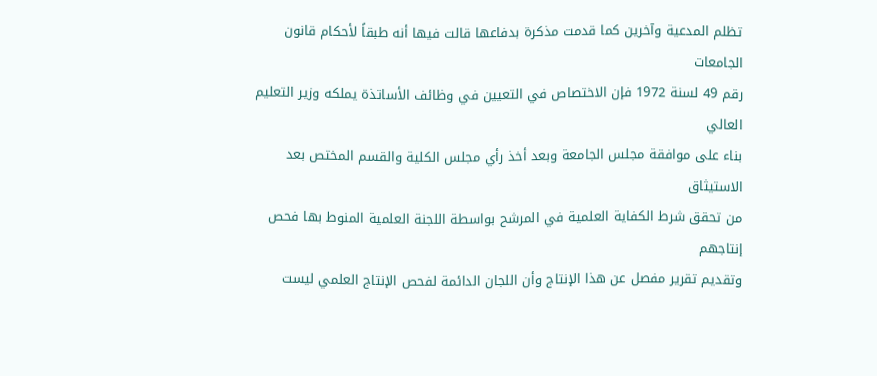تظلم المدعية وآخرين كما قدمت مذكرة بدفاعها قالت فيها أنه طبقاً لأحكام قانون الجامعات
رقم 49 لسنة 1972 فإن الاختصاص في التعيين في وظائف الأساتذة يملكه وزير التعليم العالي
بناء على موافقة مجلس الجامعة وبعد أخذ رأي مجلس الكلية والقسم المختص بعد الاستيثاق
من تحقق شرط الكفاية العلمية في المرشح بواسطة اللجنة العلمية المنوط بها فحص إنتاجهم
وتقديم تقرير مفصل عن هذا الإنتاج وأن اللجان الدائمة لفحص الإنتاج العلمي ليست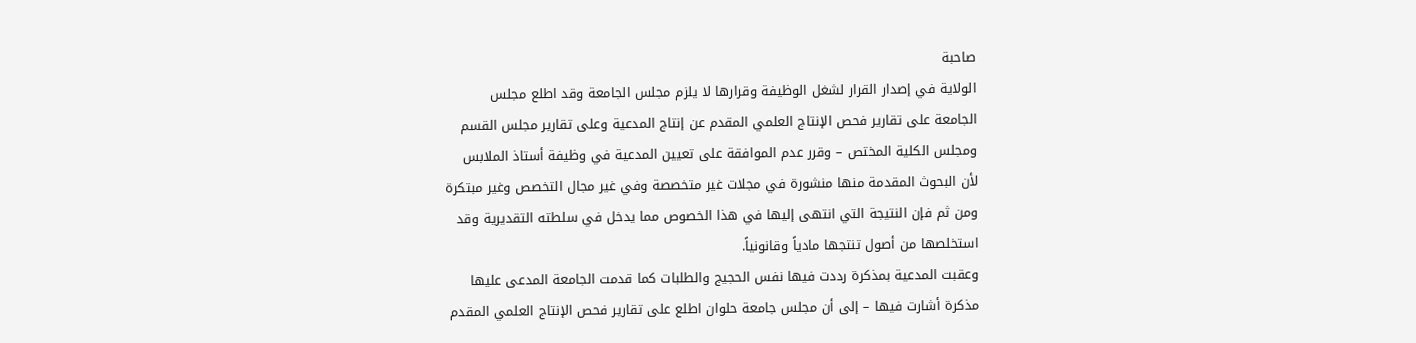صاحبة
الولاية في إصدار القرار لشغل الوظيفة وقرارها لا يلزم مجلس الجامعة وقد اطلع مجلس
الجامعة على تقارير فحص الإنتاج العلمي المقدم عن إنتاج المدعية وعلى تقارير مجلس القسم
ومجلس الكلية المختص – وقرر عدم الموافقة على تعيين المدعية في وظيفة أستاذ الملابس
لأن البحوث المقدمة منها منشورة في مجلات غير متخصصة وفي غير مجال التخصص وغير مبتكرة
ومن ثم فإن النتيجة التي انتهى إليها في هذا الخصوص مما يدخل في سلطته التقديرية وقد
استخلصها من أصول تنتجها مادياً وقانونياً.
وعقبت المدعية بمذكرة رددت فيها نفس الحجيج والطلبات كما قدمت الجامعة المدعى عليها
مذكرة أشارت فيها – إلى أن مجلس جامعة حلوان اطلع على تقارير فحص الإنتاج العلمي المقدم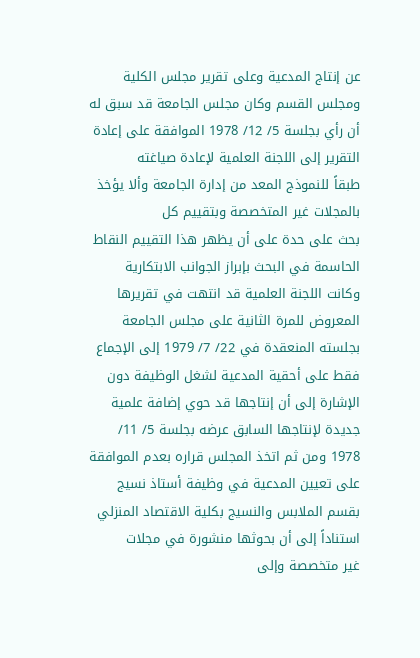عن إنتاج المدعية وعلى تقرير مجلس الكلية ومجلس القسم وكان مجلس الجامعة قد سبق له
أن رأي بجلسة 5/ 12/ 1978 الموافقة على إعادة التقرير إلى اللجنة العلمية لإعادة صياغته
طبقاً للنموذج المعد من إدارة الجامعة وألا يؤخذ بالمجلات غير المتخصصة وبتقييم كل
بحث على حدة على أن يظهر هذا التقييم النقاط الحاسمة في البحث بإبراز الجوانب الابتكارية
وكانت اللجنة العلمية قد انتهت في تقريرها المعروض للمرة الثانية على مجلس الجامعة
بجلسته المنعقدة في 22/ 7/ 1979 إلى الإجماع فقط على أحقية المدعية لشغل الوظيفة دون
الإشارة إلى أن إنتاجها قد حوي إضافة علمية جديدة لإنتاجها السابق عرضه بجلسة 5/ 11/
1978 ومن ثم اتخذ المجلس قراره بعدم الموافقة على تعيين المدعية في وظيفة أستاذ نسيج
بقسم الملابس والنسيج بكلية الاقتصاد المنزلي استناداً إلى أن بحوثها منشورة في مجلات
غير متخصصة وإلى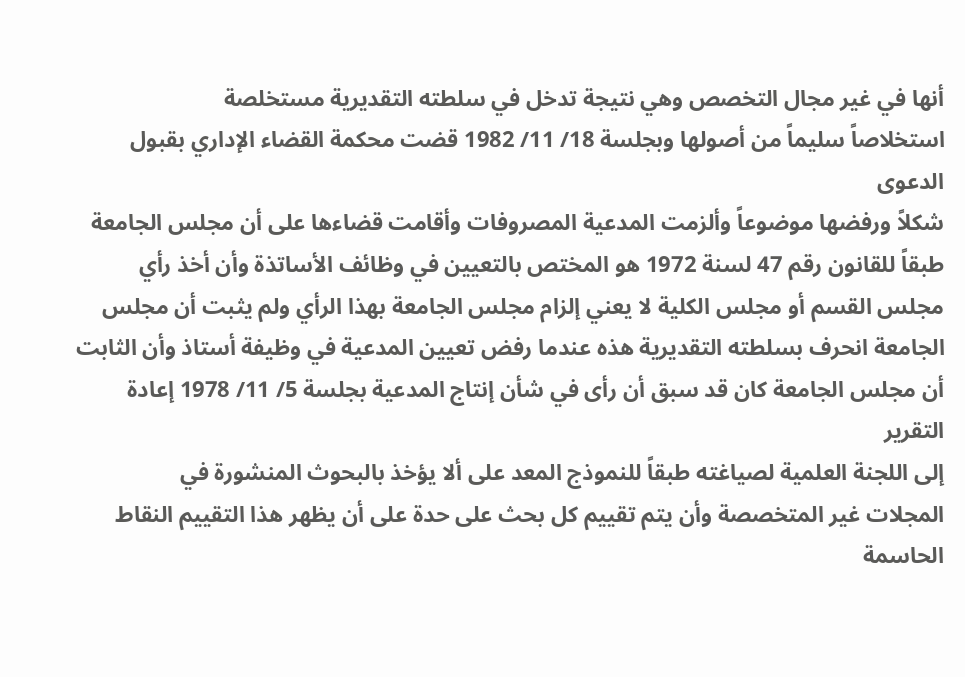أنها في غير مجال التخصص وهي نتيجة تدخل في سلطته التقديرية مستخلصة
استخلاصاً سليماً من أصولها وبجلسة 18/ 11/ 1982 قضت محكمة القضاء الإداري بقبول الدعوى
شكلاً ورفضها موضوعاً وألزمت المدعية المصروفات وأقامت قضاءها على أن مجلس الجامعة
طبقاً للقانون رقم 47 لسنة 1972 هو المختص بالتعيين في وظائف الأساتذة وأن أخذ رأي
مجلس القسم أو مجلس الكلية لا يعني إلزام مجلس الجامعة بهذا الرأي ولم يثبت أن مجلس
الجامعة انحرف بسلطته التقديرية هذه عندما رفض تعيين المدعية في وظيفة أستاذ وأن الثابت
أن مجلس الجامعة كان قد سبق أن رأى في شأن إنتاج المدعية بجلسة 5/ 11/ 1978 إعادة التقرير
إلى اللجنة العلمية لصياغته طبقاً للنموذج المعد على ألا يؤخذ بالبحوث المنشورة في
المجلات غير المتخصصة وأن يتم تقييم كل بحث على حدة على أن يظهر هذا التقييم النقاط
الحاسمة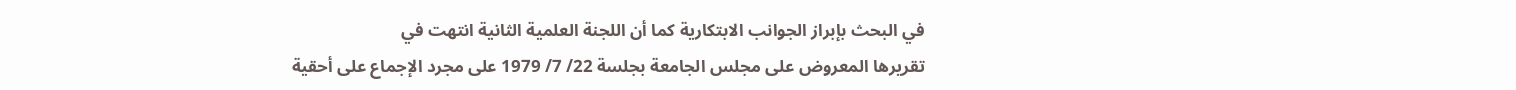في البحث بإبراز الجوانب الابتكارية كما أن اللجنة العلمية الثانية انتهت في
تقريرها المعروض على مجلس الجامعة بجلسة 22/ 7/ 1979 على مجرد الإجماع على أحقية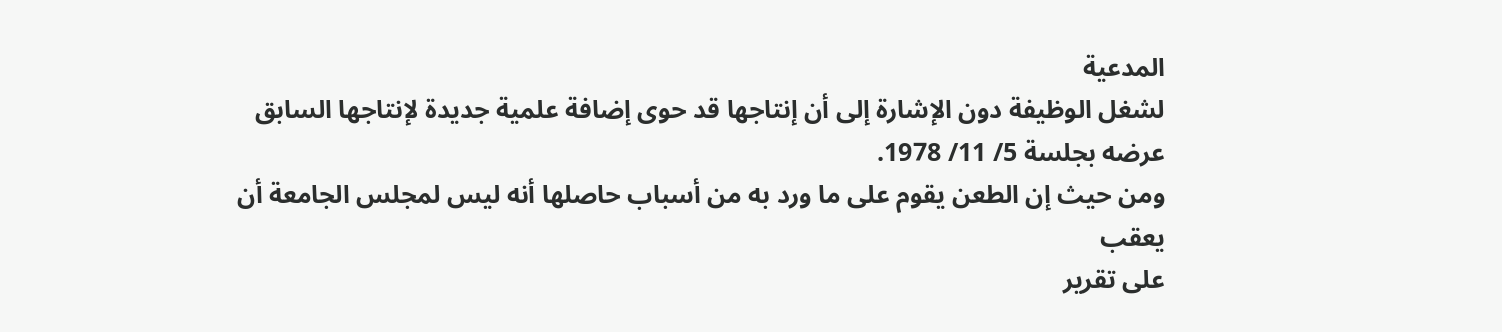المدعية
لشغل الوظيفة دون الإشارة إلى أن إنتاجها قد حوى إضافة علمية جديدة لإنتاجها السابق
عرضه بجلسة 5/ 11/ 1978.
ومن حيث إن الطعن يقوم على ما ورد به من أسباب حاصلها أنه ليس لمجلس الجامعة أن يعقب
على تقرير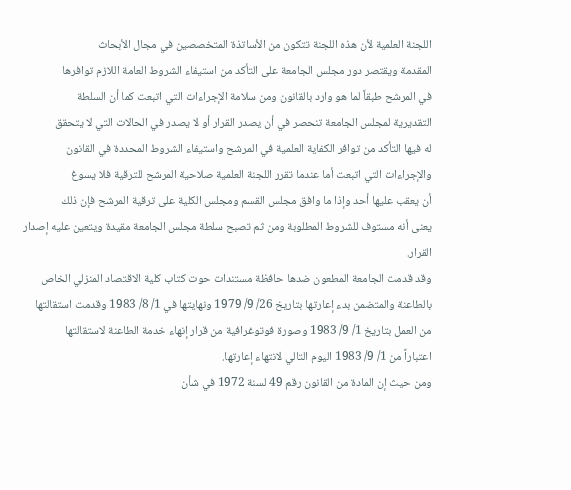اللجنة العلمية لأن هذه اللجنة تتكون من الأساتذة المتخصصين في مجال الأبحاث
المقدمة ويقتصر دور مجلس الجامعة على التأكد من استيفاء الشروط العامة اللازم توافرها
في المرشح طبقاً لما هو وارد بالقانون ومن سلامة الإجراءات التي اتبعت كما أن السلطة
التقديرية لمجلس الجامعة تنحصر في أن يصدر القرار أو لا يصدر في الحالات التي لا يتحقق
له فيها التأكد من توافر الكفاية العلمية في المرشح واستيفاء الشروط المحددة في القانون
والإجراءات التي اتبعت أما عندما تقرر اللجنة العلمية صلاحية المرشح للترقية فلا يسوغ
أن يعقب عليها أحد وإذا ما وافق مجلس القسم ومجلس الكلية على ترقية المرشح فإن ذلك
يعنى أنه مستوف للشروط المطلوبة ومن ثم تصبح سلطة مجلس الجامعة مقيدة ويتعين عليه إصدار
القرار.
وقد قدمت الجامعة المطعون ضدها حافظة مستندات حوت كتاب كلية الاقتصاد المنزلي الخاص
بالطاعنة والمتضمن بدء إعارتها بتاريخ 26/ 9/ 1979 ونهايتها في 1/ 8/ 1983 وقدمت استقالتها
من العمل بتاريخ 1/ 9/ 1983 وصورة فوتوغرافية من قرار إنهاء خدمة الطاعنة لاستقالتها
اعتباراً من 1/ 9/ 1983 اليوم التالي لانتهاء إعارتها.
ومن حيث إن المادة من القانون رقم 49 لسنة 1972 في شأن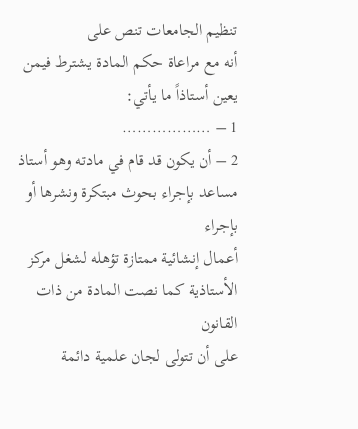تنظيم الجامعات تنص على
أنه مع مراعاة حكم المادة يشترط فيمن يعين أستاذاً ما يأتي:
1 – ………………
2 – أن يكون قد قام في مادته وهو أستاذ مساعد بإجراء بحوث مبتكرة ونشرها أو بإجراء
أعمال إنشائية ممتازة تؤهله لشغل مركز الأستاذية كما نصت المادة من ذات القانون
على أن تتولى لجان علمية دائمة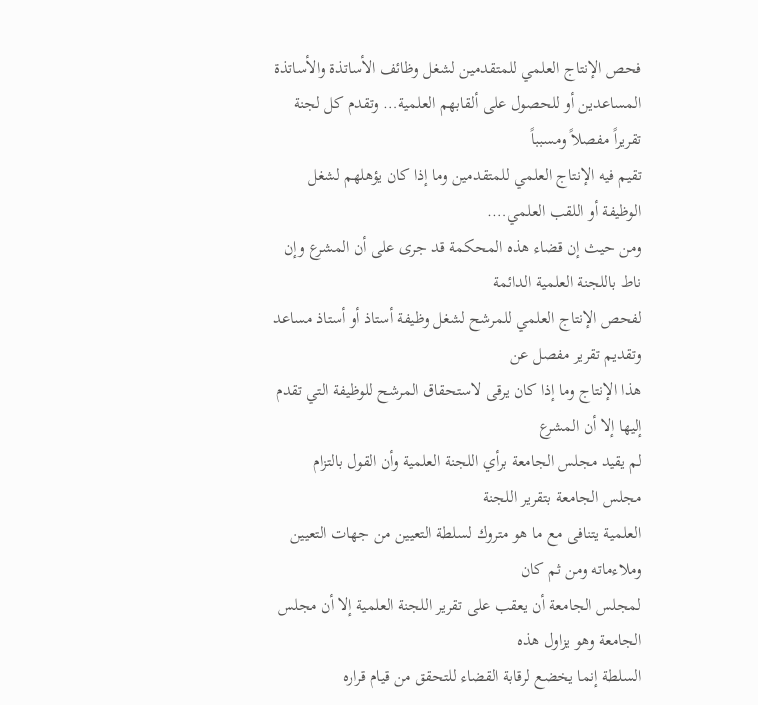فحص الإنتاج العلمي للمتقدمين لشغل وظائف الأساتذة والأساتذة
المساعدين أو للحصول على ألقابهم العلمية… وتقدم كل لجنة تقريراً مفصلاً ومسبباً
تقيم فيه الإنتاج العلمي للمتقدمين وما إذا كان يؤهلهم لشغل الوظيفة أو اللقب العلمي….
ومن حيث إن قضاء هذه المحكمة قد جرى على أن المشرع وإن ناط باللجنة العلمية الدائمة
لفحص الإنتاج العلمي للمرشح لشغل وظيفة أستاذ أو أستاذ مساعد وتقديم تقرير مفصل عن
هذا الإنتاج وما إذا كان يرقى لاستحقاق المرشح للوظيفة التي تقدم إليها إلا أن المشرع
لم يقيد مجلس الجامعة برأي اللجنة العلمية وأن القول بالتزام مجلس الجامعة بتقرير اللجنة
العلمية يتنافى مع ما هو متروك لسلطة التعيين من جهات التعيين وملاءماته ومن ثم كان
لمجلس الجامعة أن يعقب على تقرير اللجنة العلمية إلا أن مجلس الجامعة وهو يزاول هذه
السلطة إنما يخضع لرقابة القضاء للتحقق من قيام قراره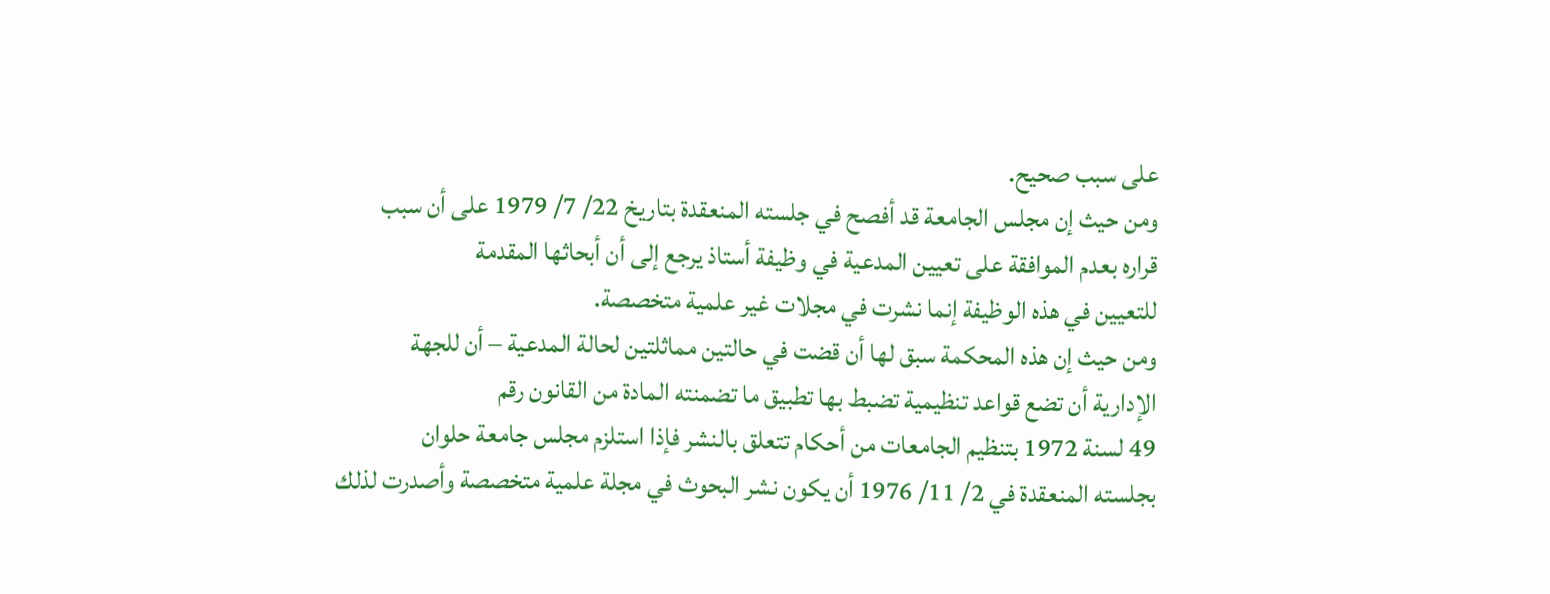على سبب صحيح.
ومن حيث إن مجلس الجامعة قد أفصح في جلسته المنعقدة بتاريخ 22/ 7/ 1979 على أن سبب
قراره بعدم الموافقة على تعيين المدعية في وظيفة أستاذ يرجع إلى أن أبحاثها المقدمة
للتعيين في هذه الوظيفة إنما نشرت في مجلات غير علمية متخصصة.
ومن حيث إن هذه المحكمة سبق لها أن قضت في حالتين مماثلتين لحالة المدعية – أن للجهة
الإدارية أن تضع قواعد تنظيمية تضبط بها تطبيق ما تضمنته المادة من القانون رقم
49 لسنة 1972 بتنظيم الجامعات من أحكام تتعلق بالنشر فإذا استلزم مجلس جامعة حلوان
بجلسته المنعقدة في 2/ 11/ 1976 أن يكون نشر البحوث في مجلة علمية متخصصة وأصدرت لذلك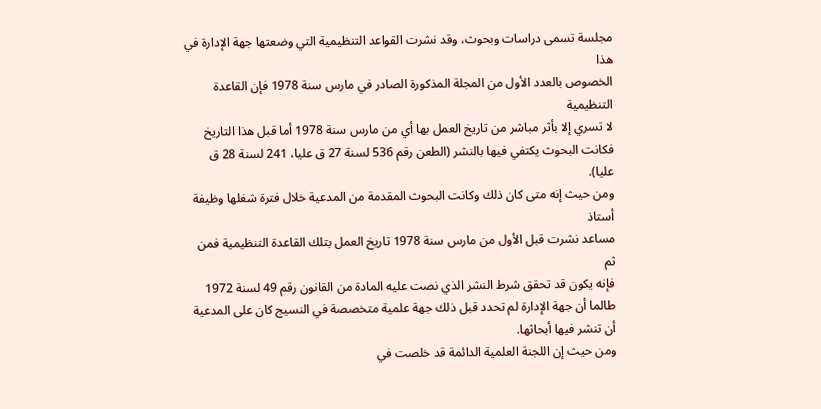مجلسة تسمى دراسات وبحوث، وقد نشرت القواعد التنظيمية التي وضعتها جهة الإدارة في هذا
الخصوص بالعدد الأول من المجلة المذكورة الصادر في مارس سنة 1978 فإن القاعدة التنظيمية
لا تسري إلا بأثر مباشر من تاريخ العمل بها أي من مارس سنة 1978 أما قبل هذا التاريخ
فكانت البحوث يكتفي فيها بالنشر (الطعن رقم 536 لسنة 27 ق عليا، 241 لسنة 28 ق عليا).
ومن حيث إنه متى كان ذلك وكانت البحوث المقدمة من المدعية خلال فترة شغلها وظيفة أستاذ
مساعد نشرت قبل الأول من مارس سنة 1978 تاريخ العمل بتلك القاعدة التنظيمية فمن ثم
فإنه يكون قد تحقق شرط النشر الذي نصت عليه المادة من القانون رقم 49 لسنة 1972
طالما أن جهة الإدارة لم تحدد قبل ذلك جهة علمية متخصصة في النسيج كان على المدعية
أن تنشر فيها أبحاثها.
ومن حيث إن اللجنة العلمية الدائمة قد خلصت في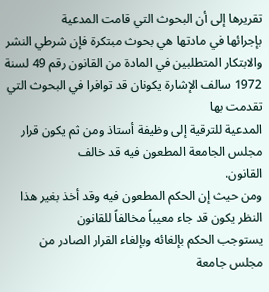تقريرها إلى أن البحوث التي قامت المدعية
بإجرائها في مادتها هي بحوث مبتكرة فإن شرطي النشر والابتكار المتطلبين في المادة من القانون رقم 49 لسنة 1972 سالف الإشارة يكونان قد توافرا في البحوث التي تقدمت بها
المدعية للترقية إلى وظيفة أستاذ ومن ثم يكون قرار مجلس الجامعة المطعون فيه قد خالف
القانون.
ومن حيث إن الحكم المطعون فيه وقد أخذ بغير هذا النظر يكون قد جاء معيباً مخالفاً للقانون
يستوجب الحكم بإلغائه وبإلغاء القرار الصادر من مجلس جامعة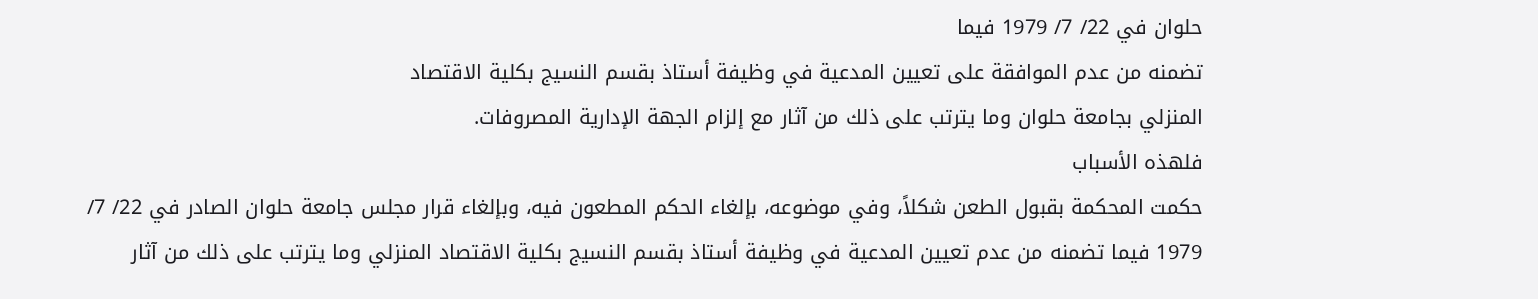حلوان في 22/ 7/ 1979 فيما
تضمنه من عدم الموافقة على تعيين المدعية في وظيفة أستاذ بقسم النسيج بكلية الاقتصاد
المنزلي بجامعة حلوان وما يترتب على ذلك من آثار مع إلزام الجهة الإدارية المصروفات.
فلهذه الأسباب
حكمت المحكمة بقبول الطعن شكلاً، وفي موضوعه، بإلغاء الحكم المطعون فيه، وبإلغاء قرار مجلس جامعة حلوان الصادر في 22/ 7/ 1979 فيما تضمنه من عدم تعيين المدعية في وظيفة أستاذ بقسم النسيج بكلية الاقتصاد المنزلي وما يترتب على ذلك من آثار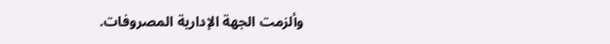وألزمت الجهة الإدارية المصروفات.